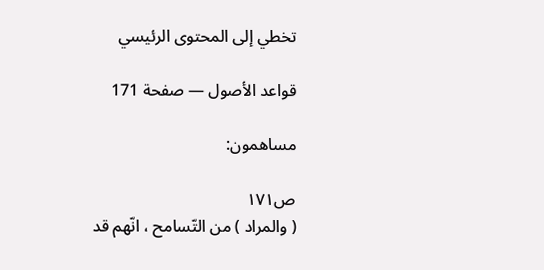تخطي إلى المحتوى الرئيسي

قواعد الأصول — صفحة 171

مساهمون:

ص١٧١
( والمراد ) من التّسامح ، انّهم قد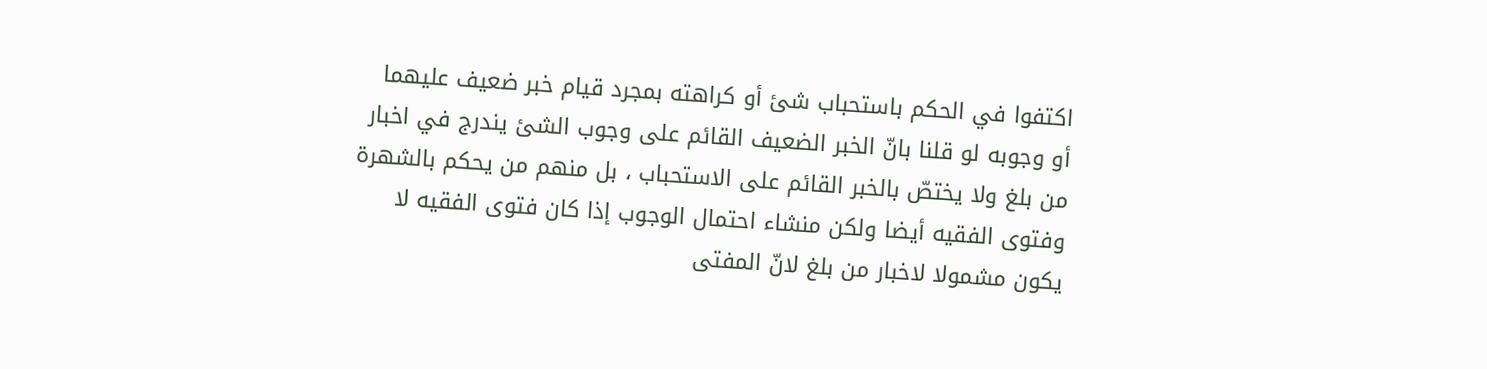اكتفوا في الحكم باستحباب شئ أو كراهته بمجرد قيام خبر ضعيف عليهما أو وجوبه لو قلنا بانّ الخبر الضعيف القائم على وجوب الشئ يندرج في اخبار من بلغ ولا يختصّ بالخبر القائم على الاستحباب ، بل منهم من يحكم بالشهرة وفتوى الفقيه أيضا ولكن منشاء احتمال الوجوب إذا كان فتوى الفقيه لا يكون مشمولا لاخبار من بلغ لانّ المفتى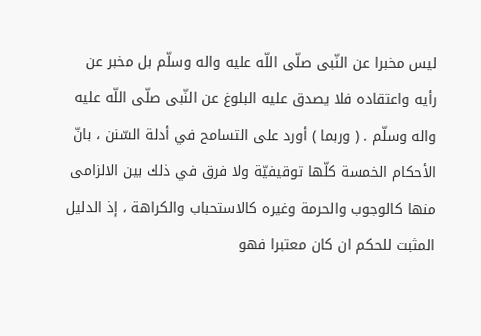ليس مخبرا عن النّبى صلّى اللّه عليه واله وسلّم بل مخبر عن رأيه واعتقاده فلا يصدق عليه البلوغ عن النّبى صلّى اللّه عليه واله وسلّم . ( وربما ) أورد على التسامح في أدلة السّنن ، بانّ الأحكام الخمسة كلّها توقيفيّة ولا فرق في ذلك بين الالزامى منها كالوجوب والحرمة وغيره كالاستحباب والكراهة ، إذ الدليل المثبت للحكم ان كان معتبرا فهو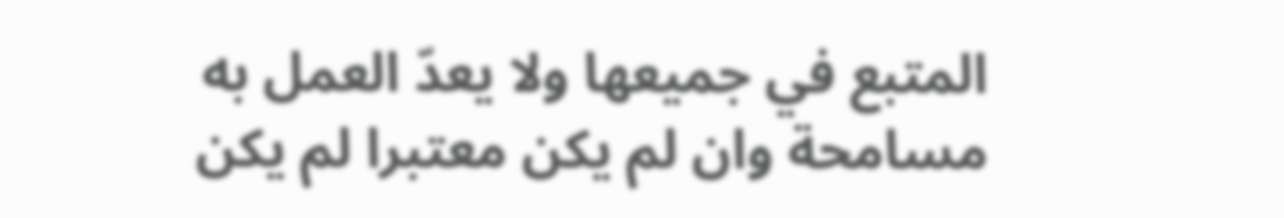المتبع في جميعها ولا يعدّ العمل به مسامحة وان لم يكن معتبرا لم يكن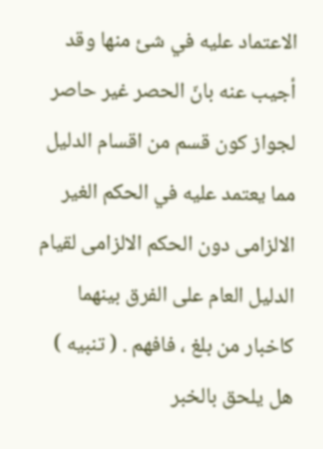الاعتماد عليه في شئ منها وقد أجيب عنه بانّ الحصر غير حاصر لجواز كون قسم من اقسام الدليل مما يعتمد عليه في الحكم الغير الالزامى دون الحكم الالزامى لقيام الدليل العام على الفرق بينهما كاخبار من بلغ ، فافهم . ( تنبيه ) هل يلحق بالخبر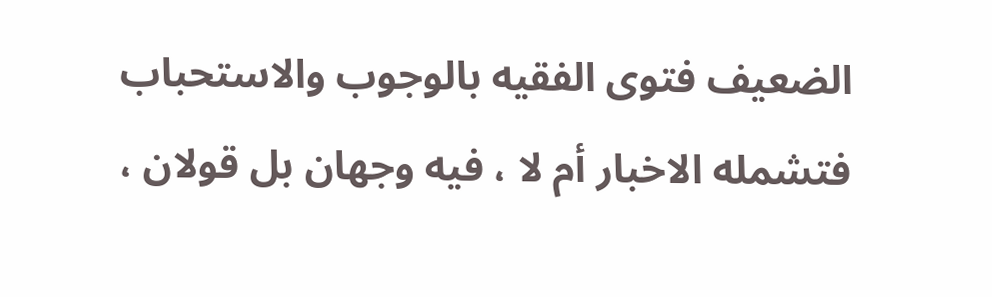الضعيف فتوى الفقيه بالوجوب والاستحباب فتشمله الاخبار أم لا ، فيه وجهان بل قولان ،